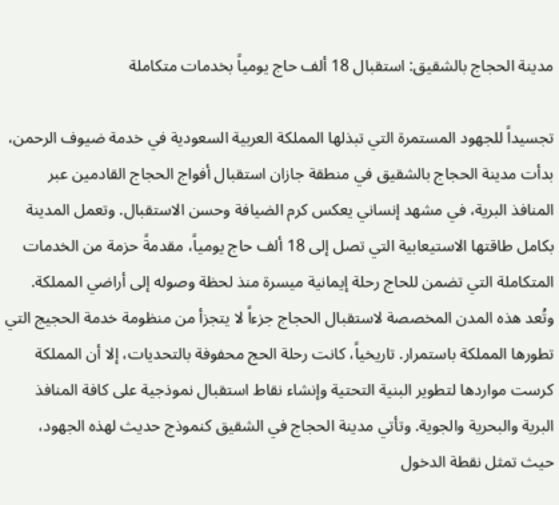مدينة الحجاج بالشقيق: استقبال 18 ألف حاج يومياً بخدمات متكاملة

تجسيداً للجهود المستمرة التي تبذلها المملكة العربية السعودية في خدمة ضيوف الرحمن، بدأت مدينة الحجاج بالشقيق في منطقة جازان استقبال أفواج الحجاج القادمين عبر المنافذ البرية، في مشهد إنساني يعكس كرم الضيافة وحسن الاستقبال. وتعمل المدينة بكامل طاقتها الاستيعابية التي تصل إلى 18 ألف حاج يومياً، مقدمةً حزمة من الخدمات المتكاملة التي تضمن للحاج رحلة إيمانية ميسرة منذ لحظة وصوله إلى أراضي المملكة.
وتُعد هذه المدن المخصصة لاستقبال الحجاج جزءاً لا يتجزأ من منظومة خدمة الحجيج التي تطورها المملكة باستمرار. تاريخياً، كانت رحلة الحج محفوفة بالتحديات، إلا أن المملكة كرست مواردها لتطوير البنية التحتية وإنشاء نقاط استقبال نموذجية على كافة المنافذ البرية والبحرية والجوية. وتأتي مدينة الحجاج في الشقيق كنموذج حديث لهذه الجهود، حيث تمثل نقطة الدخول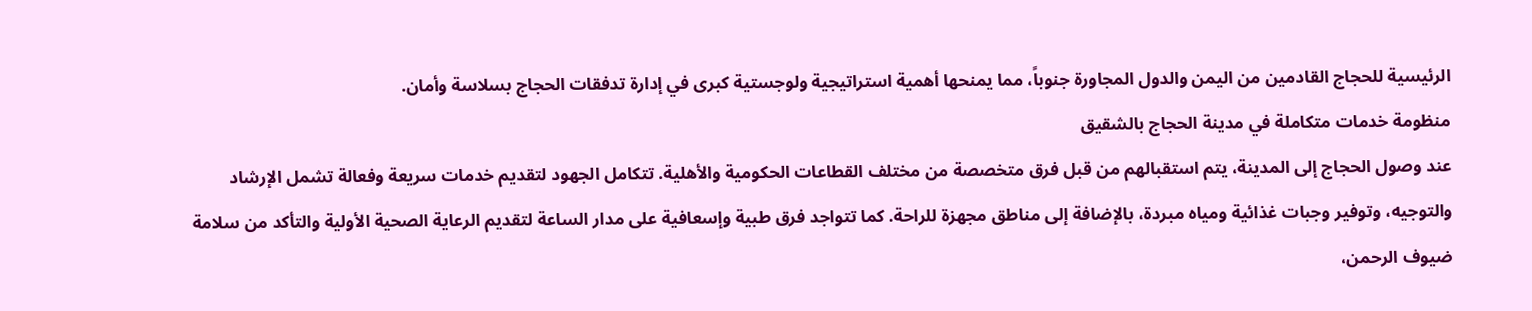الرئيسية للحجاج القادمين من اليمن والدول المجاورة جنوباً، مما يمنحها أهمية استراتيجية ولوجستية كبرى في إدارة تدفقات الحجاج بسلاسة وأمان.
منظومة خدمات متكاملة في مدينة الحجاج بالشقيق
عند وصول الحجاج إلى المدينة، يتم استقبالهم من قبل فرق متخصصة من مختلف القطاعات الحكومية والأهلية. تتكامل الجهود لتقديم خدمات سريعة وفعالة تشمل الإرشاد والتوجيه، وتوفير وجبات غذائية ومياه مبردة، بالإضافة إلى مناطق مجهزة للراحة. كما تتواجد فرق طبية وإسعافية على مدار الساعة لتقديم الرعاية الصحية الأولية والتأكد من سلامة ضيوف الرحمن،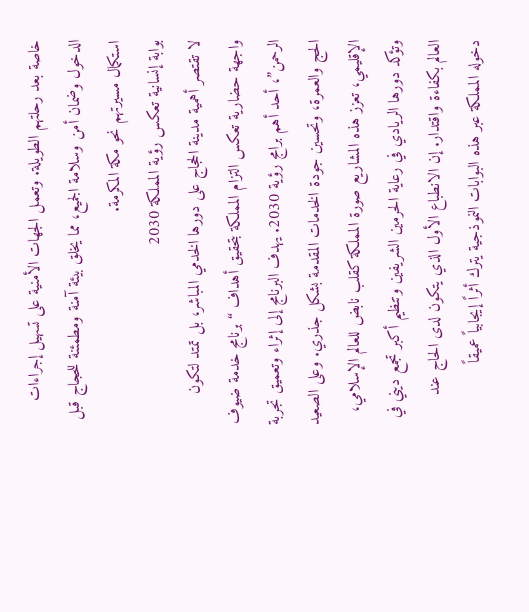خاصة بعد رحلتهم الطويلة. وتعمل الجهات الأمنية على تسهيل إجراءات الدخول وضمان أمن وسلامة الجميع، مما يخلق بيئة آمنة ومطمئنة للحجاج قبل استكمال مسيرتهم نحو مكة المكرمة.
بوابة إنسانية تعكس رؤية المملكة 2030
لا تقتصر أهمية مدينة الحجاج على دورها الخدمي المباشر، بل تمتد لتكون واجهة حضارية تعكس التزام المملكة بتحقيق أهداف “برنامج خدمة ضيوف الرحمن”، أحد أهم برامج رؤية 2030. يهدف البرنامج إلى إثراء وتعميق تجربة الحج والعمرة، وتحسين جودة الخدمات المقدمة بشكل جذري. وعلى الصعيد الإقليمي، تعزز هذه المشاريع صورة المملكة كقلب نابض للعالم الإسلامي، وتؤكد دورها الريادي في رعاية الحرمين الشريفين وتنظيم أكبر تجمع ديني في العالم بكفاءة واقتدار. إن الانطباع الأول الذي يتكون لدى الحاج عند دخوله المملكة عبر هذه البوابات النموذجية يترك أثراً إيجابياً عميقاً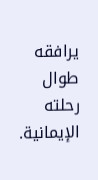يرافقه طوال رحلته الإيمانية.